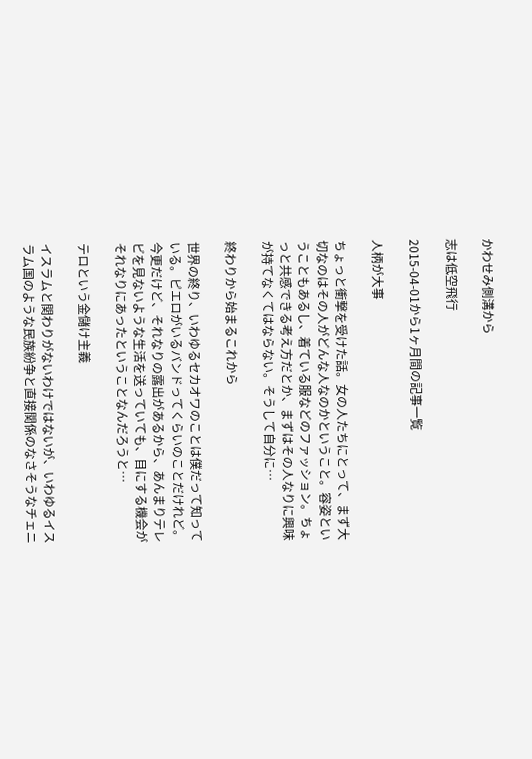かわせみ側溝から

志は低空飛行

2015-04-01から1ヶ月間の記事一覧

人柄が大事

ちょっと衝撃を受けた話。女の人たちにとって、まず大切なのはその人がどんな人なのかということ。容姿ということもあるし、着ている服などのファッション。ちょっと共感できる考え方だとか、まずはその人なりに興味が持てなくてはならない。そうして自分に…

終わりから始まるこれから

世界の終り、いわゆるセカオワのことは僕だって知っている。ピエロがいるバンドってくらいのことだけれど。今更だけど、それなりの露出があるから、あんまりテレビを見ないような生活を送っていても、目にする機会がそれなりにあったということなんだろうと…

テロという金儲け主義

イスラムと関わりがないわけではないが、いわゆるイスラム国のような民族紛争と直接関係のなさそうなチェニ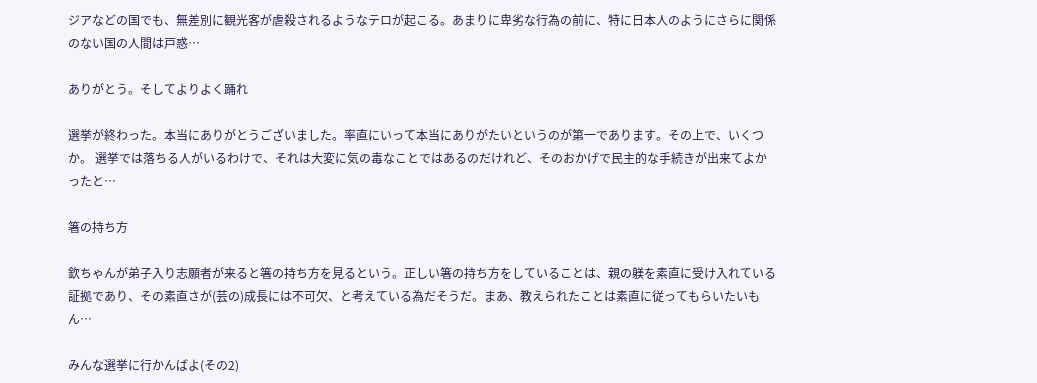ジアなどの国でも、無差別に観光客が虐殺されるようなテロが起こる。あまりに卑劣な行為の前に、特に日本人のようにさらに関係のない国の人間は戸惑…

ありがとう。そしてよりよく踊れ

選挙が終わった。本当にありがとうございました。率直にいって本当にありがたいというのが第一であります。その上で、いくつか。 選挙では落ちる人がいるわけで、それは大変に気の毒なことではあるのだけれど、そのおかげで民主的な手続きが出来てよかったと…

箸の持ち方

欽ちゃんが弟子入り志願者が来ると箸の持ち方を見るという。正しい箸の持ち方をしていることは、親の躾を素直に受け入れている証拠であり、その素直さが(芸の)成長には不可欠、と考えている為だそうだ。まあ、教えられたことは素直に従ってもらいたいもん…

みんな選挙に行かんばよ(その2)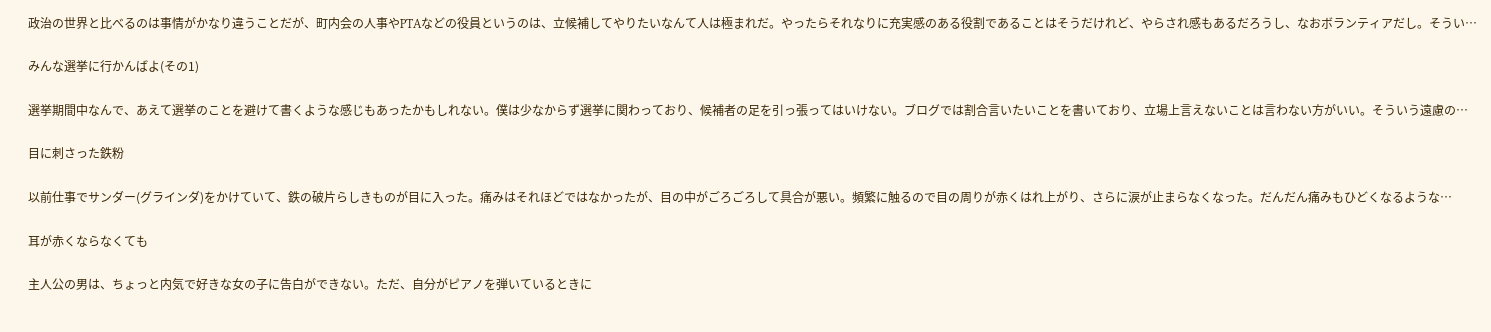政治の世界と比べるのは事情がかなり違うことだが、町内会の人事やPTAなどの役員というのは、立候補してやりたいなんて人は極まれだ。やったらそれなりに充実感のある役割であることはそうだけれど、やらされ感もあるだろうし、なおボランティアだし。そうい…

みんな選挙に行かんばよ(その1)

選挙期間中なんで、あえて選挙のことを避けて書くような感じもあったかもしれない。僕は少なからず選挙に関わっており、候補者の足を引っ張ってはいけない。ブログでは割合言いたいことを書いており、立場上言えないことは言わない方がいい。そういう遠慮の…

目に刺さった鉄粉

以前仕事でサンダー(グラインダ)をかけていて、鉄の破片らしきものが目に入った。痛みはそれほどではなかったが、目の中がごろごろして具合が悪い。頻繁に触るので目の周りが赤くはれ上がり、さらに涙が止まらなくなった。だんだん痛みもひどくなるような…

耳が赤くならなくても

主人公の男は、ちょっと内気で好きな女の子に告白ができない。ただ、自分がピアノを弾いているときに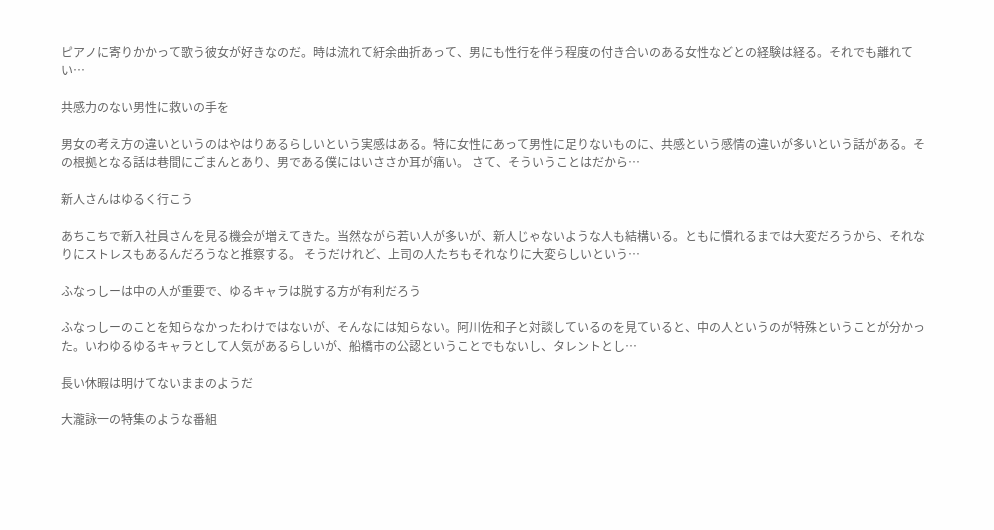ピアノに寄りかかって歌う彼女が好きなのだ。時は流れて紆余曲折あって、男にも性行を伴う程度の付き合いのある女性などとの経験は経る。それでも離れてい…

共感力のない男性に救いの手を

男女の考え方の違いというのはやはりあるらしいという実感はある。特に女性にあって男性に足りないものに、共感という感情の違いが多いという話がある。その根拠となる話は巷間にごまんとあり、男である僕にはいささか耳が痛い。 さて、そういうことはだから…

新人さんはゆるく行こう

あちこちで新入社員さんを見る機会が増えてきた。当然ながら若い人が多いが、新人じゃないような人も結構いる。ともに慣れるまでは大変だろうから、それなりにストレスもあるんだろうなと推察する。 そうだけれど、上司の人たちもそれなりに大変らしいという…

ふなっしーは中の人が重要で、ゆるキャラは脱する方が有利だろう

ふなっしーのことを知らなかったわけではないが、そんなには知らない。阿川佐和子と対談しているのを見ていると、中の人というのが特殊ということが分かった。いわゆるゆるキャラとして人気があるらしいが、船橋市の公認ということでもないし、タレントとし…

長い休暇は明けてないままのようだ

大瀧詠一の特集のような番組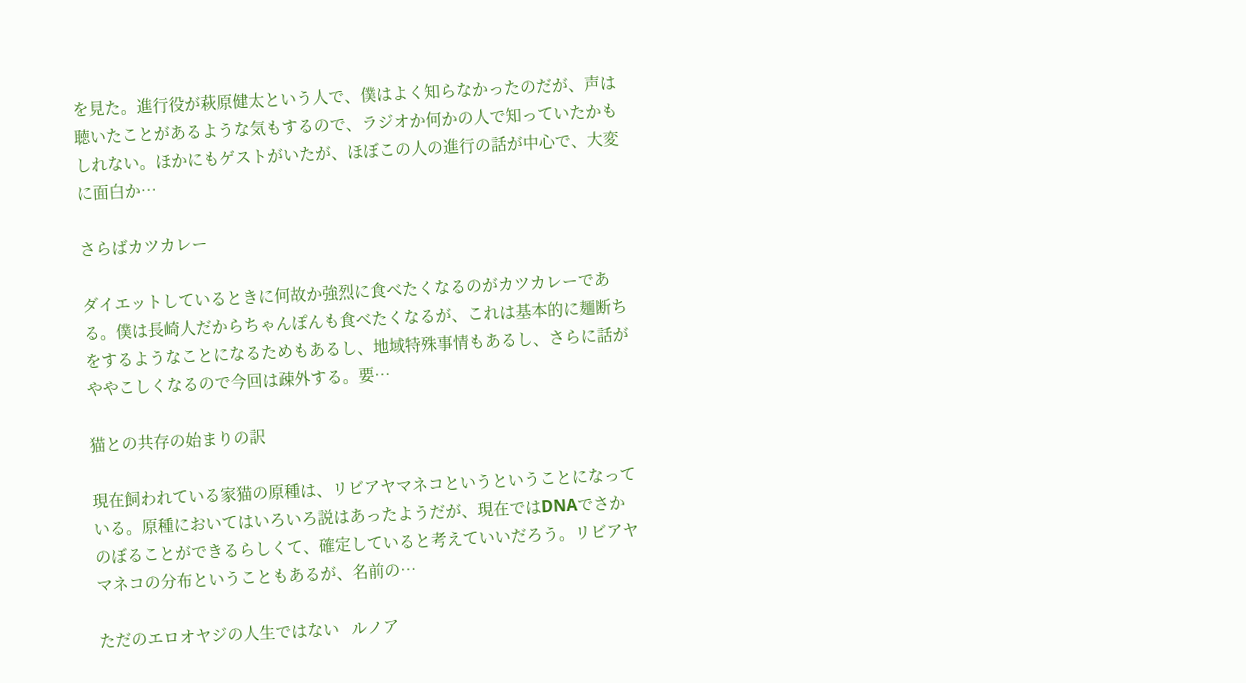を見た。進行役が萩原健太という人で、僕はよく知らなかったのだが、声は聴いたことがあるような気もするので、ラジオか何かの人で知っていたかもしれない。ほかにもゲストがいたが、ほぼこの人の進行の話が中心で、大変に面白か…

さらばカツカレー

ダイエットしているときに何故か強烈に食べたくなるのがカツカレーである。僕は長崎人だからちゃんぽんも食べたくなるが、これは基本的に麺断ちをするようなことになるためもあるし、地域特殊事情もあるし、さらに話がややこしくなるので今回は疎外する。要…

猫との共存の始まりの訳

現在飼われている家猫の原種は、リビアヤマネコというということになっている。原種においてはいろいろ説はあったようだが、現在ではDNAでさかのぼることができるらしくて、確定していると考えていいだろう。リビアヤマネコの分布ということもあるが、名前の…

ただのエロオヤジの人生ではない   ルノア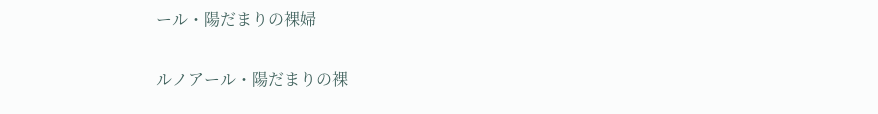ール・陽だまりの裸婦

ルノアール・陽だまりの裸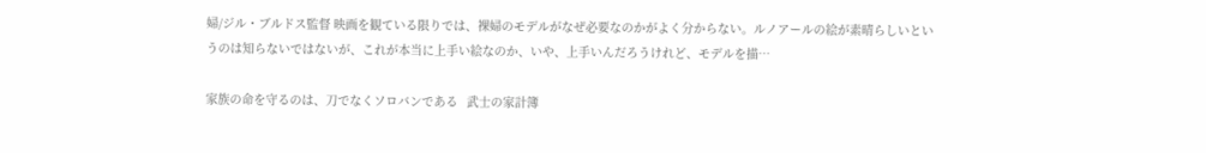婦/ジル・ブルドス監督 映画を観ている限りでは、裸婦のモデルがなぜ必要なのかがよく分からない。ルノアールの絵が素晴らしいというのは知らないではないが、これが本当に上手い絵なのか、いや、上手いんだろうけれど、モデルを描…

家族の命を守るのは、刀でなくソロバンである   武士の家計簿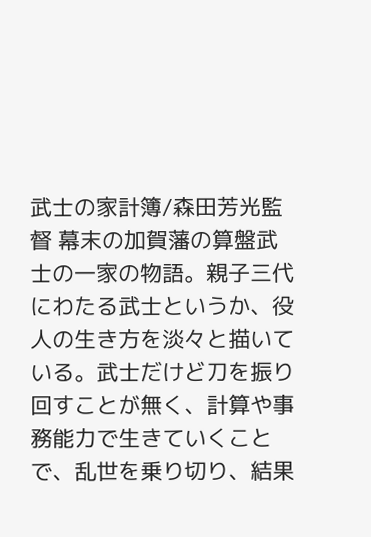武士の家計簿/森田芳光監督 幕末の加賀藩の算盤武士の一家の物語。親子三代にわたる武士というか、役人の生き方を淡々と描いている。武士だけど刀を振り回すことが無く、計算や事務能力で生きていくことで、乱世を乗り切り、結果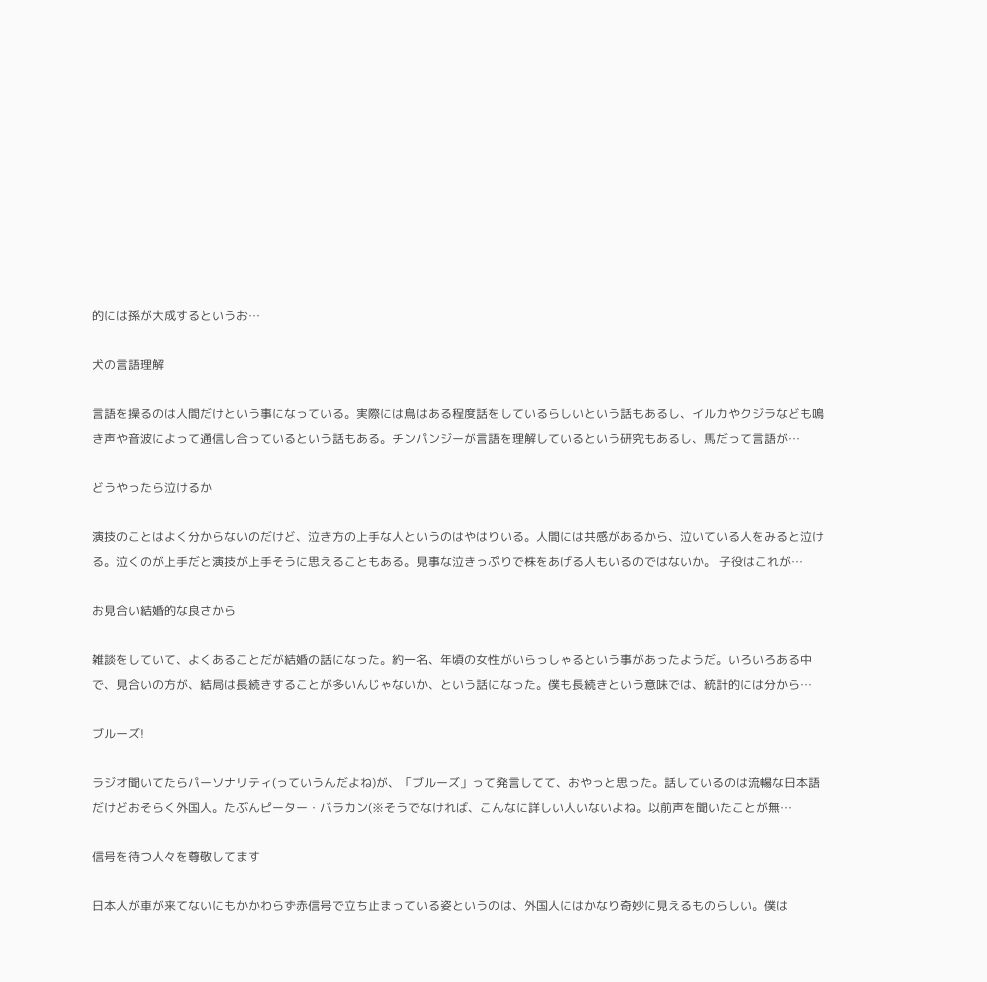的には孫が大成するというお…

犬の言語理解

言語を操るのは人間だけという事になっている。実際には鳥はある程度話をしているらしいという話もあるし、イルカやクジラなども鳴き声や音波によって通信し合っているという話もある。チンパンジーが言語を理解しているという研究もあるし、馬だって言語が…

どうやったら泣けるか

演技のことはよく分からないのだけど、泣き方の上手な人というのはやはりいる。人間には共感があるから、泣いている人をみると泣ける。泣くのが上手だと演技が上手そうに思えることもある。見事な泣きっぷりで株をあげる人もいるのではないか。 子役はこれが…

お見合い結婚的な良さから

雑談をしていて、よくあることだが結婚の話になった。約一名、年頃の女性がいらっしゃるという事があったようだ。いろいろある中で、見合いの方が、結局は長続きすることが多いんじゃないか、という話になった。僕も長続きという意味では、統計的には分から…

ブルーズ!

ラジオ聞いてたらパーソナリティ(っていうんだよね)が、「ブルーズ」って発言してて、おやっと思った。話しているのは流暢な日本語だけどおそらく外国人。たぶんピーター・バラカン(※そうでなければ、こんなに詳しい人いないよね。以前声を聞いたことが無…

信号を待つ人々を尊敬してます

日本人が車が来てないにもかかわらず赤信号で立ち止まっている姿というのは、外国人にはかなり奇妙に見えるものらしい。僕は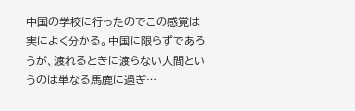中国の学校に行ったのでこの感覚は実によく分かる。中国に限らずであろうが、渡れるときに渡らない人間というのは単なる馬鹿に過ぎ…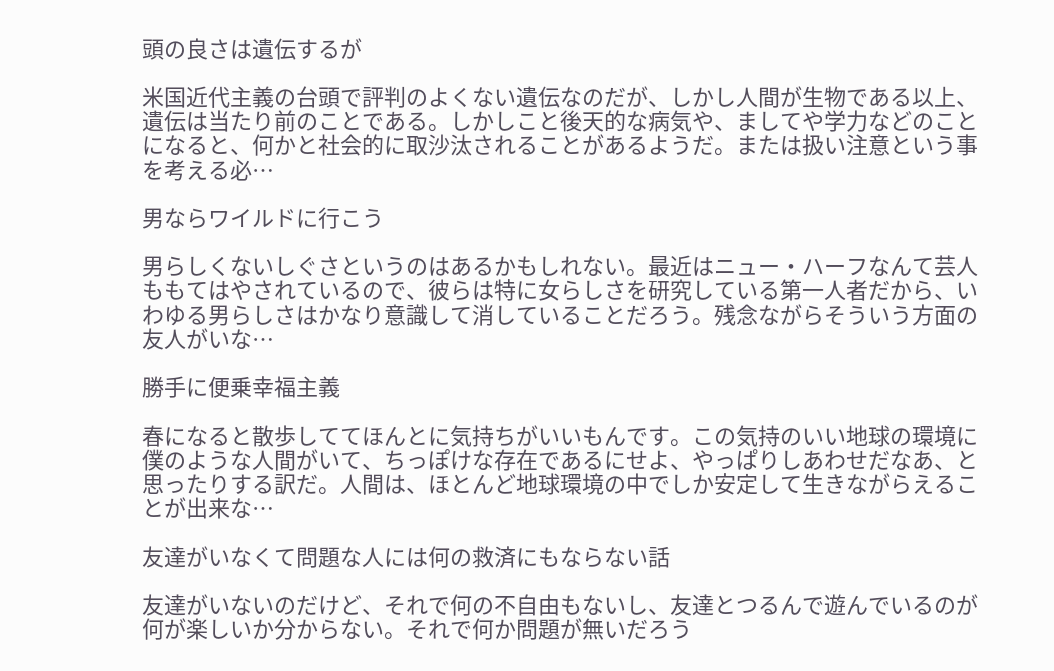頭の良さは遺伝するが

米国近代主義の台頭で評判のよくない遺伝なのだが、しかし人間が生物である以上、遺伝は当たり前のことである。しかしこと後天的な病気や、ましてや学力などのことになると、何かと社会的に取沙汰されることがあるようだ。または扱い注意という事を考える必…

男ならワイルドに行こう

男らしくないしぐさというのはあるかもしれない。最近はニュー・ハーフなんて芸人ももてはやされているので、彼らは特に女らしさを研究している第一人者だから、いわゆる男らしさはかなり意識して消していることだろう。残念ながらそういう方面の友人がいな…

勝手に便乗幸福主義

春になると散歩しててほんとに気持ちがいいもんです。この気持のいい地球の環境に僕のような人間がいて、ちっぽけな存在であるにせよ、やっぱりしあわせだなあ、と思ったりする訳だ。人間は、ほとんど地球環境の中でしか安定して生きながらえることが出来な…

友達がいなくて問題な人には何の救済にもならない話

友達がいないのだけど、それで何の不自由もないし、友達とつるんで遊んでいるのが何が楽しいか分からない。それで何か問題が無いだろう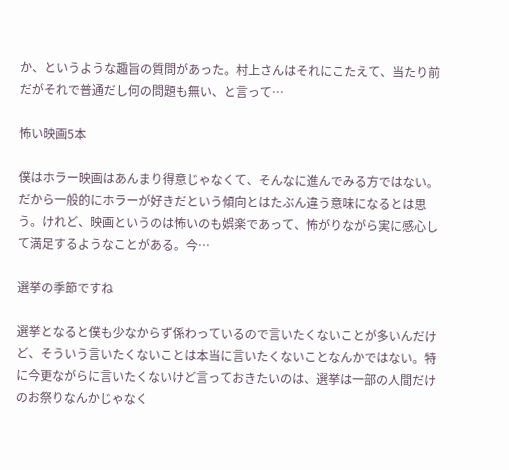か、というような趣旨の質問があった。村上さんはそれにこたえて、当たり前だがそれで普通だし何の問題も無い、と言って…

怖い映画5本

僕はホラー映画はあんまり得意じゃなくて、そんなに進んでみる方ではない。だから一般的にホラーが好きだという傾向とはたぶん違う意味になるとは思う。けれど、映画というのは怖いのも娯楽であって、怖がりながら実に感心して満足するようなことがある。今…

選挙の季節ですね

選挙となると僕も少なからず係わっているので言いたくないことが多いんだけど、そういう言いたくないことは本当に言いたくないことなんかではない。特に今更ながらに言いたくないけど言っておきたいのは、選挙は一部の人間だけのお祭りなんかじゃなく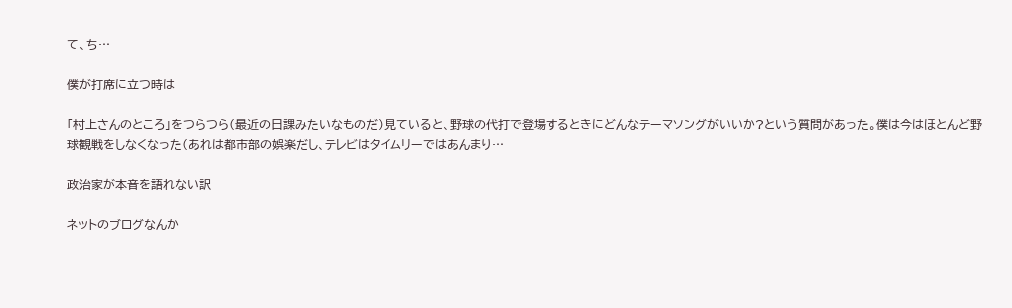て、ち…

僕が打席に立つ時は

「村上さんのところ」をつらつら(最近の日課みたいなものだ)見ていると、野球の代打で登場するときにどんなテーマソングがいいか?という質問があった。僕は今はほとんど野球観戦をしなくなった(あれは都市部の娯楽だし、テレビはタイムリーではあんまり…

政治家が本音を語れない訳

ネットのブログなんか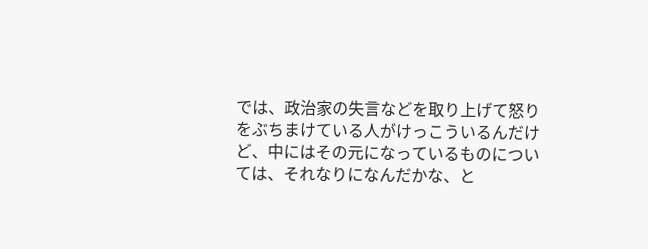では、政治家の失言などを取り上げて怒りをぶちまけている人がけっこういるんだけど、中にはその元になっているものについては、それなりになんだかな、と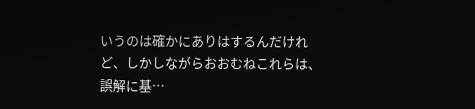いうのは確かにありはするんだけれど、しかしながらおおむねこれらは、誤解に基…